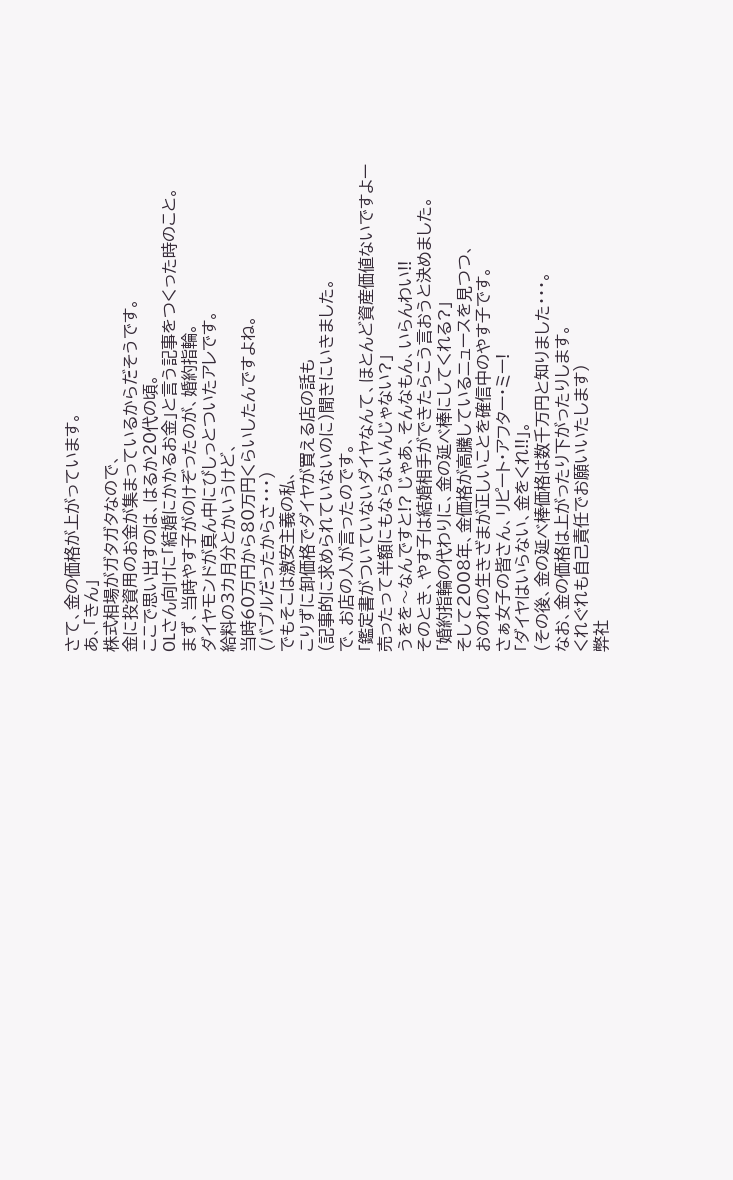さて、金の価格が上がっています。
あ、「きん」
株式相場がガタガタなので、
金に投資用のお金が集まっているからだそうです。
ここで思い出すのは、はるか20代の頃。
OLさん向けに「結婚にかかるお金」と言う記事をつくった時のこと。
まず、当時やす子がのけぞったのが、婚約指輪。
ダイヤモンドが真ん中にびしっとついたアレです。
給料の3カ月分とかいうけど、
当時60万円から80万円くらいしたんですよね。
(バブルだったからさ・・・)
でもそこは激安主義の私、
こりずに卸価格でダイヤが買える店の話も
(記事的に求められていないのに)聞きにいきました。
で、お店の人が言ったのです。
「鑑定書がついていないダイヤなんて、ほとんど資産価値ないですよー
売ったって半額にもならないんじゃない?」
うをを〜なんですと!? じゃあ、そんなもん、いらんわい!!
そのとき、やす子は結婚相手ができたらこう言おうと決めました。
「婚約指輪の代わりに、金の延べ棒にしてくれる?」
そして2008年、金価格が高騰しているニュースを見つつ、
おのれの生きざまが正しいことを確信中のやす子です。
さぁ女子の皆さん、リピート・アフター・ミー!
「ダイヤはいらない、金をくれ!!」。
(その後、金の延べ棒価格は数千万円と知りました・・・。
なお、金の価格は上がったり下がったりします。
くれぐれも自己責任でお願いいたします)
弊社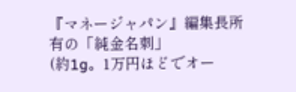『マネージャパン』編集長所有の「純金名刺」
(約1g。1万円ほどでオー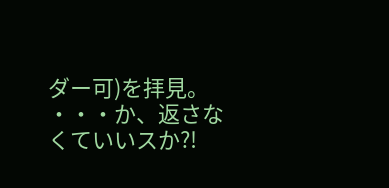ダー可)を拝見。
・・・か、返さなくていいスか?!